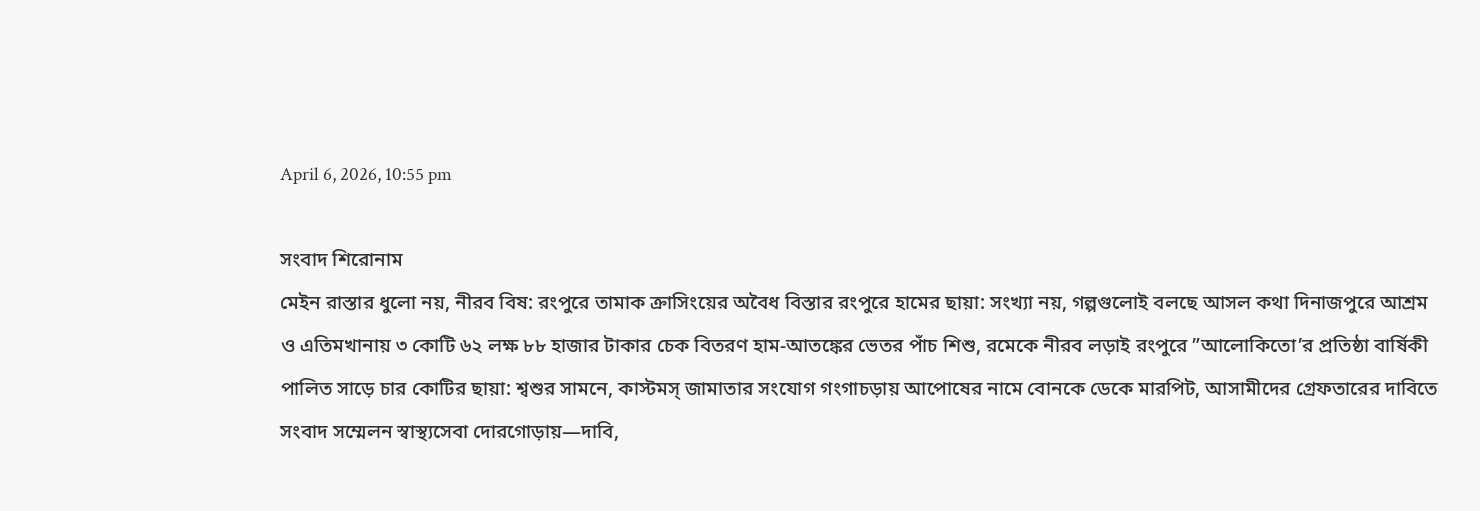April 6, 2026, 10:55 pm

সংবাদ শিরোনাম
মেইন রাস্তার ধুলো নয়, নীরব বিষ: রংপুরে তামাক ক্রাসিংয়ের অবৈধ বিস্তার রংপুরে হামের ছায়া: সংখ্যা নয়, গল্পগুলোই বলছে আসল কথা দিনাজপুরে আশ্রম ও এতিমখানায় ৩ কোটি ৬২ লক্ষ ৮৮ হাজার টাকার চেক বিতরণ হাম-আতঙ্কের ভেতর পাঁচ শিশু, রমেকে নীরব লড়াই রংপুরে ”আলোকিতো’র প্রতিষ্ঠা বার্ষিকী পালিত সাড়ে চার কোটির ছায়া: শ্বশুর সামনে, কাস্টমস্ জামাতার সংযোগ গংগাচড়ায় আপোষের নামে বোনকে ডেকে মারপিট, আসামীদের গ্রেফতারের দাবিতে সংবাদ সম্মেলন স্বাস্থ্যসেবা দোরগোড়ায়—দাবি,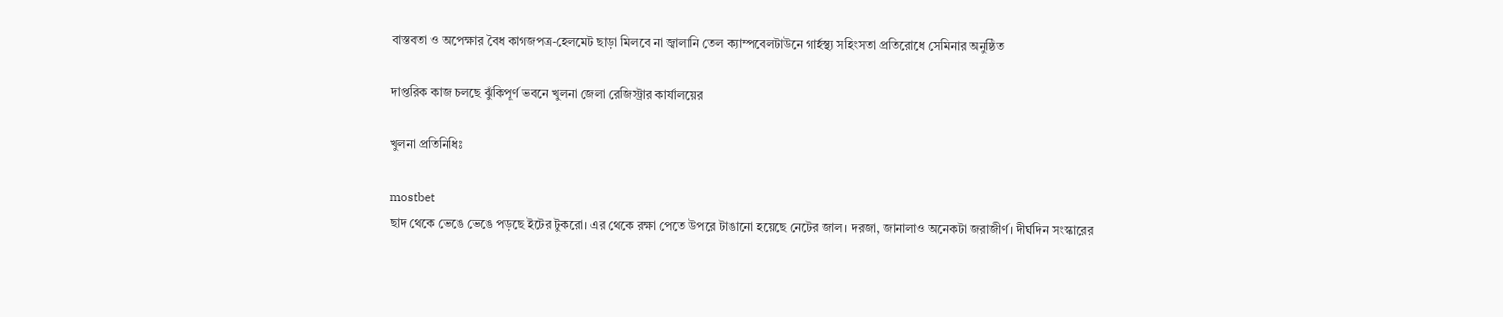বাস্তবতা ও অপেক্ষার বৈধ কাগজপত্র-হেলমেট ছাড়া মিলবে না জ্বালানি তেল ক্যাম্পবেলটাউনে গার্হস্থ্য সহিংসতা প্রতিরোধে সেমিনার অনুষ্ঠিত

দাপ্তরিক কাজ চলছে ঝুঁকিপূর্ণ ভবনে খুলনা জেলা রেজিস্ট্রার কার্যালয়ের

খুলনা প্রতিনিধিঃ

mostbet
ছাদ থেকে ভেঙে ভেঙে পড়ছে ইটের টুকরো। এর থেকে রক্ষা পেতে উপরে টাঙানো হয়েছে নেটের জাল। দরজা, জানালাও অনেকটা জরাজীর্ণ। দীর্ঘদিন সংস্কারের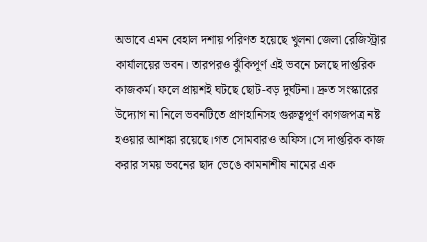অভাবে এমন বেহাল দশায় পরিণত হয়েছে খুলনা জেলা রেজিস্ট্রার কার্যালয়ের ভবন। তারপরও ঝুঁকিপূর্ণ এই ভবনে চলছে দাপ্তরিক কাজকর্ম। ফলে প্রায়শই ঘটছে ছোট-বড় দুর্ঘটনা। দ্রুত সংস্কারের উদ্যোগ না নিলে ভবনটিতে প্রাণহানিসহ গুরুত্বপূর্ণ কাগজপত্র নষ্ট হওয়ার আশঙ্কা রয়েছে।গত সোমবারও অফিস।সে দাপ্তরিক কাজ করার সময় ভবনের ছাদ ভেঙে কামনাশীষ নামের এক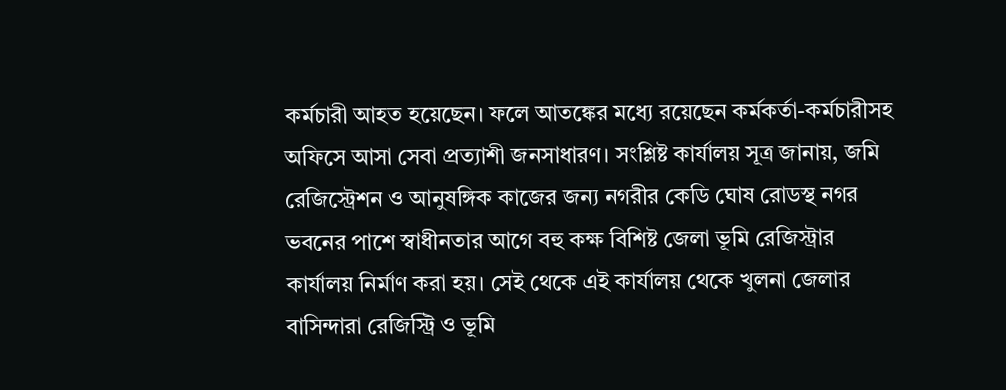কর্মচারী আহত হয়েছেন। ফলে আতঙ্কের মধ্যে রয়েছেন কর্মকর্তা-কর্মচারীসহ অফিসে আসা সেবা প্রত্যাশী জনসাধারণ। সংশ্লিষ্ট কার্যালয় সূত্র জানায়, জমি রেজিস্ট্রেশন ও আনুষঙ্গিক কাজের জন্য নগরীর কেডি ঘোষ রোডস্থ নগর ভবনের পাশে স্বাধীনতার আগে বহু কক্ষ বিশিষ্ট জেলা ভূমি রেজিস্ট্রার কার্যালয় নির্মাণ করা হয়। সেই থেকে এই কার্যালয় থেকে খুলনা জেলার বাসিন্দারা রেজিস্ট্রি ও ভূমি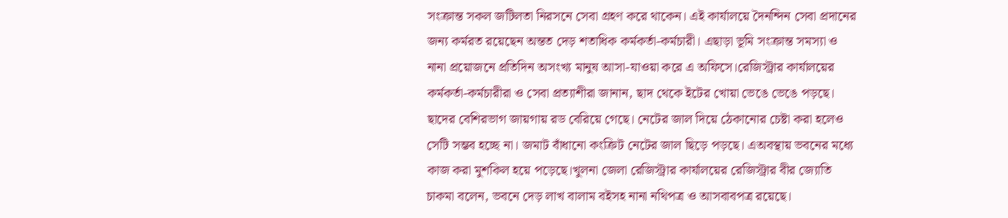সংক্রান্ত সকল জটিলতা নিরসনে সেবা গ্রহণ করে থাকেন। এই কার্যালয়ে দৈনন্দিন সেবা প্রদানের জন্য কর্মরত রয়েছেন অন্তত দেড় শতাধিক কর্মকর্তা-কর্মচারী। এছাড়া ভূমি সংক্রান্ত সমস্যা ও নানা প্রয়োজনে প্রতিদিন অসংখ্য মানুষ আসা-যাওয়া করে এ অফিসে।রেজিস্ট্রার কার্যালয়ের কর্মকর্তা-কর্মচারীরা ও সেবা প্রত্যাশীরা জানান, ছাদ থেকে ইটের খোয়া ভেঙে ভেঙে পড়ছে। ছাদের বেশিরভাগ জায়গায় রড বেরিয়ে গেছে। নেটের জাল দিয়ে ঠেকানোর চেষ্টা করা হলেও সেটি সম্ভব হচ্ছে না। জমাট বাঁধানো কংক্রিট নেটের জাল ছিড়ে পড়ছে। এঅবস্থায় ভবনের মধ্যে কাজ করা মুশকিল হয়ে পড়েছে।খুলনা জেলা রেজিস্ট্রার কার্যালয়ের রেজিস্ট্রার বীর জ্যোতি চাকমা বলেন, ভবনে দেড় লাখ বালাম বইসহ নানা নথিপত্র ও আসবাবপত্র রয়েছে।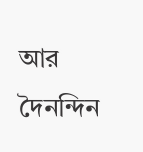আর দৈনন্দিন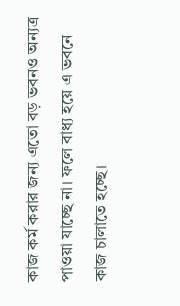কাজ কর্ম করার জন্য এতো বড় ভবনও অন্যত্র পাওয়া যাচ্ছে না। ফলে বাধ্য হয়ে এ ভবনে কাজ চালাতে হচ্ছে।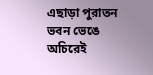এছাড়া পুরাতন ভবন ভেঙে অচিরেই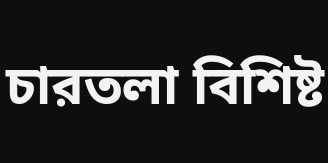চারতলা বিশিষ্ট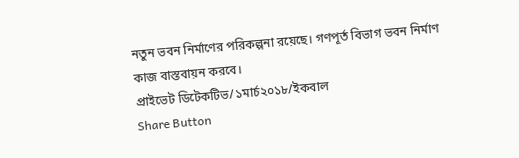নতুন ভবন নির্মাণের পরিকল্পনা রয়েছে। গণপূর্ত বিভাগ ভবন নির্মাণ কাজ বাস্তবায়ন করবে।
প্রাইভেট ডিটেকটিভ/১মার্চ২০১৮/ইকবাল
Share Button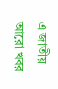এ জাতীয় আরো খবর